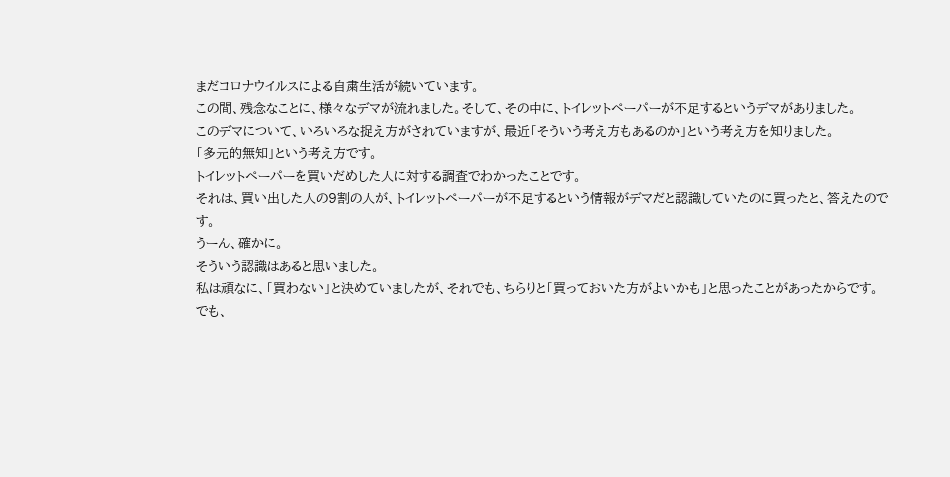まだコロナウイルスによる自粛生活が続いています。
この間、残念なことに、様々なデマが流れました。そして、その中に、トイレットペーパーが不足するというデマがありました。
このデマについて、いろいろな捉え方がされていますが、最近「そういう考え方もあるのか」という考え方を知りました。
「多元的無知」という考え方です。
トイレットペーパーを買いだめした人に対する調査でわかったことです。
それは、買い出した人の9割の人が、トイレットペーパーが不足するという情報がデマだと認識していたのに買ったと、答えたのです。
うーん、確かに。
そういう認識はあると思いました。
私は頑なに、「買わない」と決めていましたが、それでも、ちらりと「買っておいた方がよいかも」と思ったことがあったからです。
でも、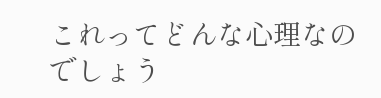これってどんな心理なのでしょう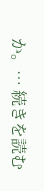か。… 続きを読む